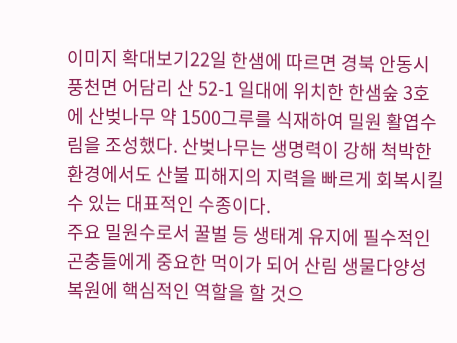이미지 확대보기22일 한샘에 따르면 경북 안동시 풍천면 어담리 산 52-1 일대에 위치한 한샘숲 3호에 산벚나무 약 1500그루를 식재하여 밀원 활엽수림을 조성했다. 산벚나무는 생명력이 강해 척박한 환경에서도 산불 피해지의 지력을 빠르게 회복시킬 수 있는 대표적인 수종이다.
주요 밀원수로서 꿀벌 등 생태계 유지에 필수적인 곤충들에게 중요한 먹이가 되어 산림 생물다양성 복원에 핵심적인 역할을 할 것으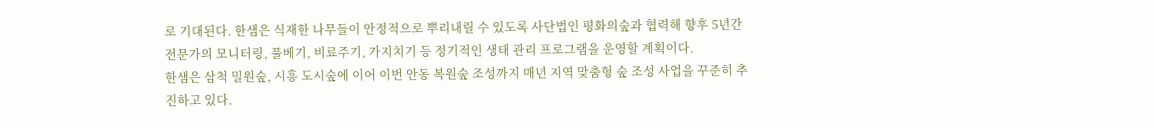로 기대된다. 한샘은 식재한 나무들이 안정적으로 뿌리내릴 수 있도록 사단법인 평화의숲과 협력해 향후 5년간 전문가의 모니터링, 풀베기, 비료주기, 가지치기 등 정기적인 생태 관리 프로그램을 운영할 계획이다.
한샘은 삼척 밀원숲, 시흥 도시숲에 이어 이번 안동 복원숲 조성까지 매년 지역 맞춤형 숲 조성 사업을 꾸준히 추진하고 있다.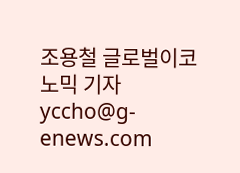조용철 글로벌이코노믹 기자 yccho@g-enews.com